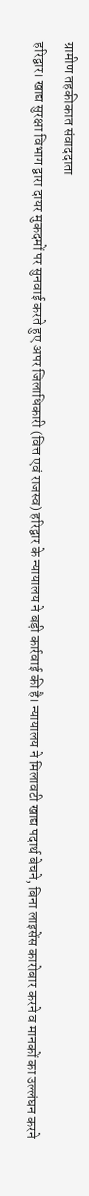ग्रामीण तहकीकात संवाददाता
हरिद्वार। खाद्य सुरक्षा विभाग द्वारा दायर मुकदमों पर सुनवाई करते हुए अपर जिलाधिकारी (वित्त एवं राजस्व) हरिद्वार के न्यायालय ने बड़ी कार्रवाई की है। न्यायालय ने मिलावटी खाद्य पदार्थ बेचने, बिना लाइसेंस कारोबार करने व मानकों का उल्लंघन करने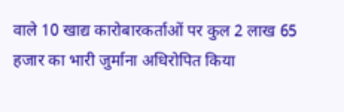वाले 10 खाद्य कारोबारकर्ताओं पर कुल 2 लाख 65 हजार का भारी जुर्माना अधिरोपित किया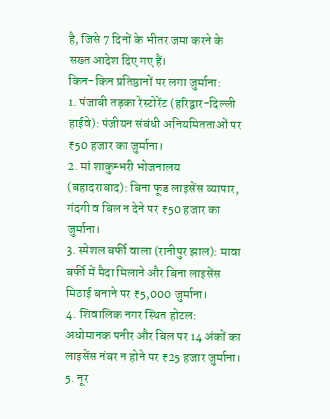है, जिसे 7 दिनों के भीतर जमा करने के सख्त आदेश दिए गए हैं।
किन-किन प्रतिष्ठानों पर लगा जुर्माना:
1. पंजाबी तड़का रेस्टोरेंट (हरिद्वार-दिल्ली हाईवे): पंजीयन संबंधी अनियमितताओं पर ₹50 हजार का जुर्माना।
2. मां शाकुम्भरी भोजनालय (बहादराबाद): बिना फूड लाइसेंस व्यापार, गंदगी व बिल न देने पर ₹50 हजार का जुर्माना।
3. स्पेशल बर्फी वाला (रानीपुर झाल): मावा बर्फी में मैदा मिलाने और बिना लाइसेंस मिठाई बनाने पर ₹5,000 जुर्माना।
4. शिवालिक नगर स्थित होटल: अधोमानक पनीर और बिल पर 14 अंकों का लाइसेंस नंबर न होने पर ₹25 हजार जुर्माना।
5. नूर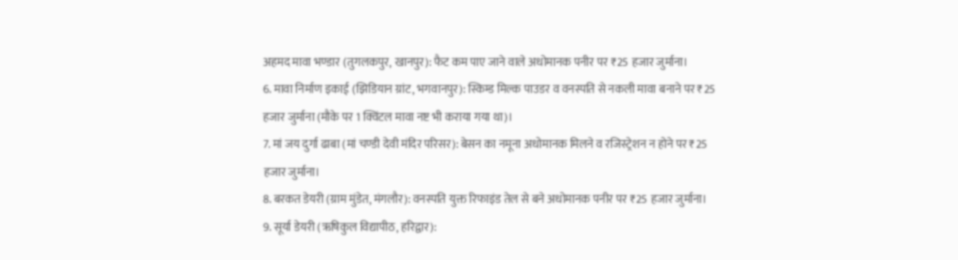अहमद मावा भण्डार (तुगलकपुर, खानपुर): फैट कम पाए जाने वाले अधोमानक पनीर पर ₹25 हजार जुर्माना।
6. मावा निर्माण इकाई (झिडियान ग्रांट, भगवानपुर): स्किम्ड मिल्क पाउडर व वनस्पति से नकली मावा बनाने पर ₹25 हजार जुर्माना (मौके पर 1 क्विंटल मावा नष्ट भी कराया गया था)।
7. मां जय दुर्गा ढाबा (मां चण्डी देवी मंदिर परिसर): बेसन का नमूना अधोमानक मिलने व रजिस्ट्रेशन न होने पर ₹25 हजार जुर्माना।
8. बरकत डेयरी (ग्राम मुंडेत, मंगलौर): वनस्पति युक्त रिफाइंड तेल से बने अधोमानक पनीर पर ₹25 हजार जुर्माना।
9. सूर्या डेयरी (ऋषिकुल विद्यापीठ, हरिद्वार):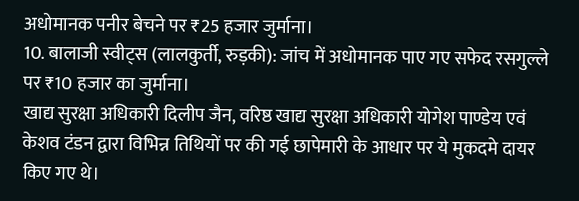अधोमानक पनीर बेचने पर ₹25 हजार जुर्माना।
10. बालाजी स्वीट्स (लालकुर्ती, रुड़की): जांच में अधोमानक पाए गए सफेद रसगुल्ले पर ₹10 हजार का जुर्माना।
खाद्य सुरक्षा अधिकारी दिलीप जैन, वरिष्ठ खाद्य सुरक्षा अधिकारी योगेश पाण्डेय एवं केशव टंडन द्वारा विभिन्न तिथियों पर की गई छापेमारी के आधार पर ये मुकदमे दायर किए गए थे।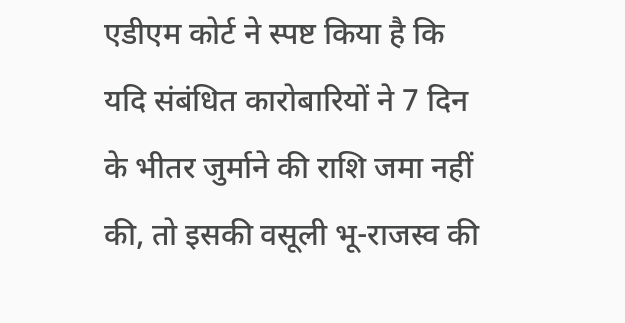एडीएम कोर्ट ने स्पष्ट किया है कि यदि संबंधित कारोबारियों ने 7 दिन के भीतर जुर्माने की राशि जमा नहीं की, तो इसकी वसूली भू-राजस्व की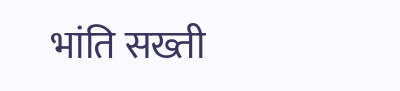भांति सख्ती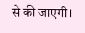से की जाएगी।